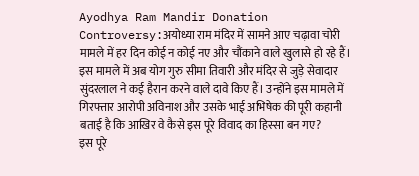Ayodhya Ram Mandir Donation Controversy:अयोध्या राम मंदिर में सामने आए चढ़ावा चोरी मामले में हर दिन कोई न कोई नए और चौंकाने वाले खुलासे हो रहे हैं। इस मामले में अब योग गुरु सीमा तिवारी और मंदिर से जुड़े सेवादार सुंदरलाल ने कई हैरान करने वाले दावे किए हैं। उन्होंने इस मामले में गिरफ्तार आरोपी अविनाश और उसके भाई अभिषेक की पूरी कहानी बताई है कि आखिर वे कैसे इस पूरे विवाद का हिस्सा बन गए?
इस पूरे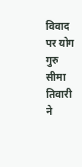विवाद पर योग गुरु सीमा तिवारी ने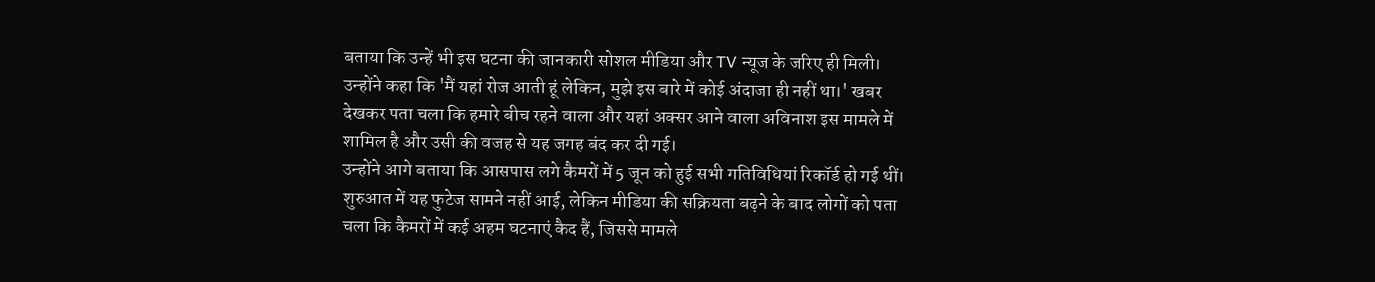बताया कि उन्हें भी इस घटना की जानकारी सोशल मीडिया और TV न्यूज के जरिए ही मिली। उन्होंने कहा कि 'मैं यहां रोज आती हूं लेकिन, मुझे इस बारे में कोई अंदाजा ही नहीं था।' खबर देखकर पता चला कि हमारे बीच रहने वाला और यहां अक्सर आने वाला अविनाश इस मामले में शामिल है और उसी की वजह से यह जगह बंद कर दी गई।
उन्होंने आगे बताया कि आसपास लगे कैमरों में 5 जून को हुई सभी गतिविधियां रिकॉर्ड हो गई थीं। शुरुआत में यह फुटेज सामने नहीं आई, लेकिन मीडिया की सक्रियता बढ़ने के बाद लोगों को पता चला कि कैमरों में कई अहम घटनाएं कैद हैं, जिससे मामले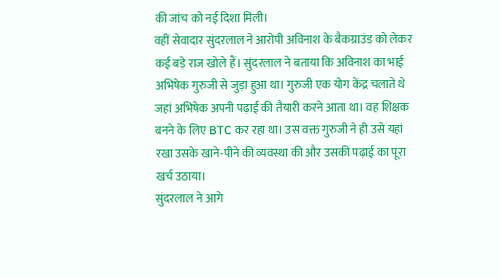की जांच को नई दिशा मिली।
वहीं सेवादार सुंदरलाल ने आरोपी अविनाश के बैकग्राउंड को लेकर कई बड़े राज खोले हैं। सुंदरलाल ने बताया कि अविनाश का भाई अभिषेक गुरुजी से जुड़ा हुआ था। गुरुजी एक योग केंद्र चलाते थे जहां अभिषेक अपनी पढ़ाई की तैयारी करने आता था। वह शिक्षक बनने के लिए BTC कर रहा था। उस वक्त गुरुजी ने ही उसे यहां रखा उसके खाने-पीने की व्यवस्था की और उसकी पढ़ाई का पूरा खर्च उठाया।
सुंदरलाल ने आगे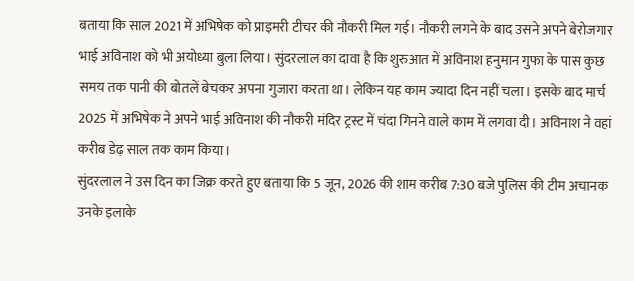बताया कि साल 2021 में अभिषेक को प्राइमरी टीचर की नौकरी मिल गई। नौकरी लगने के बाद उसने अपने बेरोजगार भाई अविनाश को भी अयोध्या बुला लिया। सुंदरलाल का दावा है कि शुरुआत में अविनाश हनुमान गुफा के पास कुछ समय तक पानी की बोतलें बेचकर अपना गुजारा करता था। लेकिन यह काम ज्यादा दिन नहीं चला। इसके बाद मार्च 2025 में अभिषेक ने अपने भाई अविनाश की नौकरी मंदिर ट्रस्ट में चंदा गिनने वाले काम में लगवा दी। अविनाश ने वहां करीब डेढ़ साल तक काम किया।
सुंदरलाल ने उस दिन का जिक्र करते हुए बताया कि 5 जून, 2026 की शाम करीब 7:30 बजे पुलिस की टीम अचानक उनके इलाके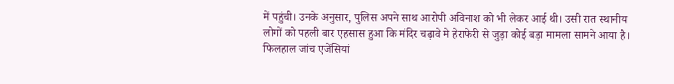में पहुंची। उनके अनुसार, पुलिस अपने साथ आरोपी अविनाश को भी लेकर आई थी। उसी रात स्थानीय लोगों को पहली बार एहसास हुआ कि मंदिर चढ़ावे मे हेराफेरी से जुड़ा कोई बड़ा मामला सामने आया है। फिलहाल जांच एजेंसियां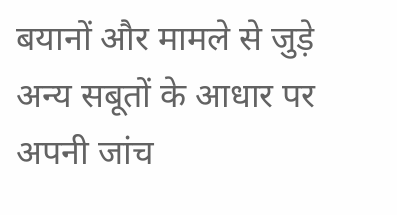बयानों और मामले से जुड़े अन्य सबूतों के आधार पर अपनी जांच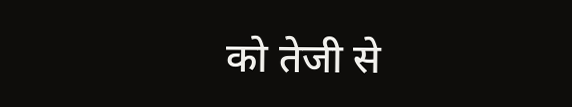को तेजी से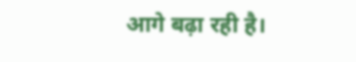आगे बढ़ा रही है।